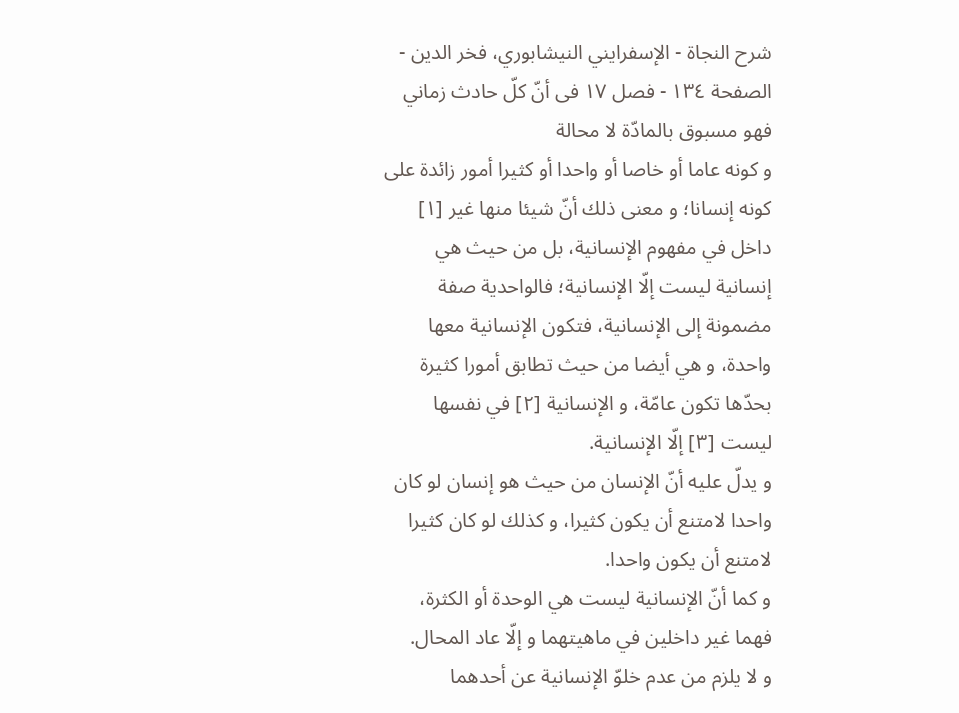شرح النجاة - الإسفرايني النيشابوري، فخر الدين - الصفحة ١٣٤ - فصل ١٧ فى أنّ كلّ حادث زماني فهو مسبوق بالمادّة لا محالة
و كونه عاما أو خاصا أو واحدا أو كثيرا أمور زائدة على كونه إنسانا؛ و معنى ذلك أنّ شيئا منها غير [١] داخل في مفهوم الإنسانية، بل من حيث هي إنسانية ليست إلّا الإنسانية؛ فالواحدية صفة مضمونة إلى الإنسانية، فتكون الإنسانية معها واحدة، و هي أيضا من حيث تطابق أمورا كثيرة بحدّها تكون عامّة، و الإنسانية [٢] في نفسها ليست [٣] إلّا الإنسانية.
و يدلّ عليه أنّ الإنسان من حيث هو إنسان لو كان واحدا لامتنع أن يكون كثيرا، و كذلك لو كان كثيرا لامتنع أن يكون واحدا.
و كما أنّ الإنسانية ليست هي الوحدة أو الكثرة، فهما غير داخلين في ماهيتهما و إلّا عاد المحال.
و لا يلزم من عدم خلوّ الإنسانية عن أحدهما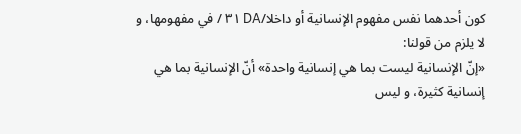كون أحدهما نفس مفهوم الإنسانية أو داخلا/DA ٣١ / في مفهومها، و لا يلزم من قولنا:
«إنّ الإنسانية ليست بما هي إنسانية واحدة» أنّ الإنسانية بما هي إنسانية كثيرة، و ليس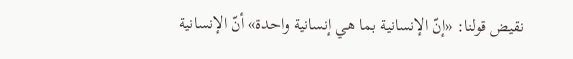نقيض قولنا: «إنّ الإنسانية بما هي إنسانية واحدة» أنّ الإنسانية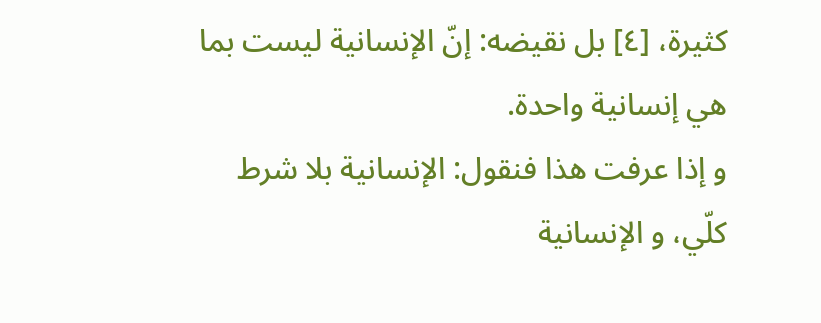كثيرة، [٤] بل نقيضه: إنّ الإنسانية ليست بما هي إنسانية واحدة.
و إذا عرفت هذا فنقول: الإنسانية بلا شرط كلّي، و الإنسانية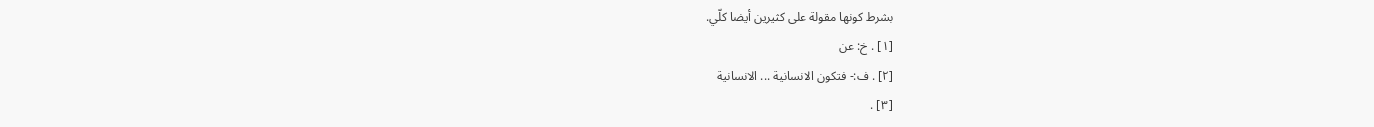بشرط كونها مقولة على كثيرين أيضا كلّي.
[١] . خ: عن
[٢] . ف:- فتكون الانسانية ... الانسانية
[٣] .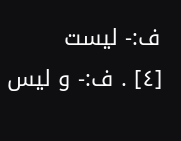ف:- ليست
[٤] . ف:- و ليس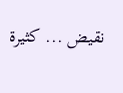نقيض ... كثيرة